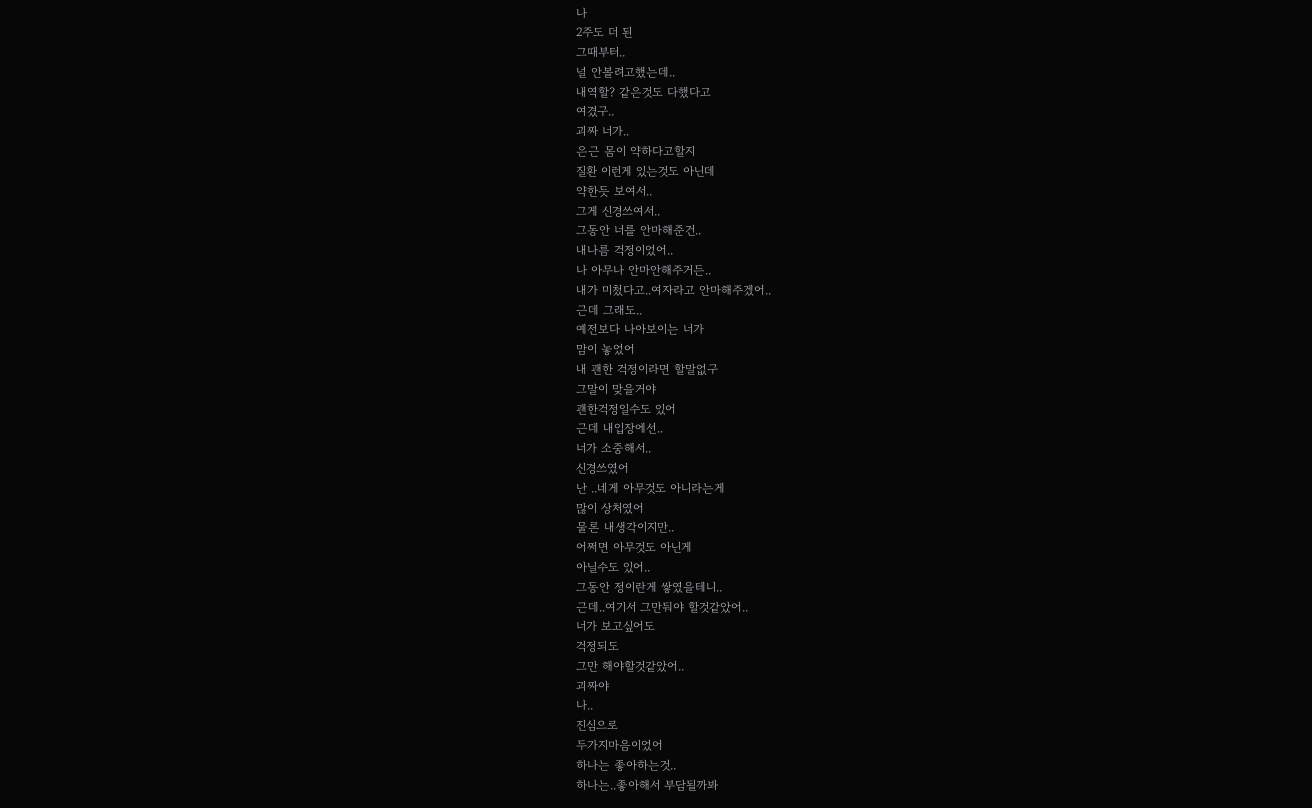나
2주도 더 된
그때부터..
널 안볼려고했는데..
내역할? 같은것도 다했다고
여겼구..
괴짜 너가..
은근 몸이 약하다고할지
질환 이런게 있는것도 아닌데
약한듯 보여서..
그게 신경쓰여서..
그동안 너를 안마해준건..
내나름 걱정이었어..
나 아무나 안마안해주거든..
내가 미첬다고..여자라고 안마해주겠어..
근데 그래도..
예전보다 나아보이는 너가
맘이 놓었어
내 괜한 걱정이라면 할말없구
그말이 맞을거야
괜한걱정일수도 있어
근데 내입장에선..
너가 소중해서..
신경쓰였어
난 ..네게 아무것도 아니라는게
많이 상처였어
물론 내생각이지만..
어쩌면 아무것도 아닌게
아닐수도 있어..
그동안 정이란게 쌓였을테니..
근데..여기서 그만둬야 할것같았어..
너가 보고싶어도
걱정되도
그만 해야할것같았어..
괴짜야
나..
진심으로
두가지마음이었어
하나는 좋아하는것..
하나는..좋아해서 부담될까봐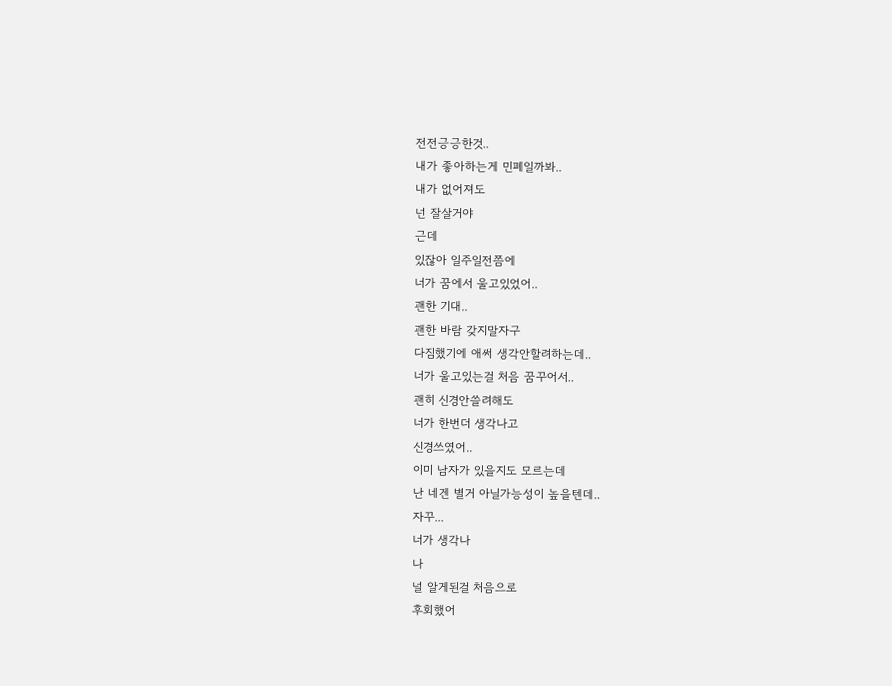전전긍긍한것..
내가 좋아하는게 민폐일까봐..
내가 없어져도
넌 잘살거야
근데
있잖아 일주일전쯤에
너가 꿈에서 울고있었어..
괜한 기대..
괜한 바람 갖지말자구
다짐했기에 애써 생각안할려하는데..
너가 울고있는걸 처음 꿈꾸어서..
괜히 신경안쓸려해도
너가 한번더 생각나고
신경쓰였어..
이미 남자가 있을지도 모르는데
난 네겐 별거 아닐가능성이 높을텐데..
자꾸...
너가 생각나
나
널 알게된걸 처음으로
후회했어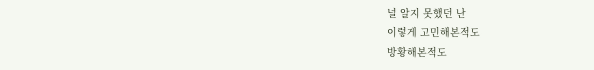널 알지 못했던 난
이렇게 고민해본적도
방황해본적도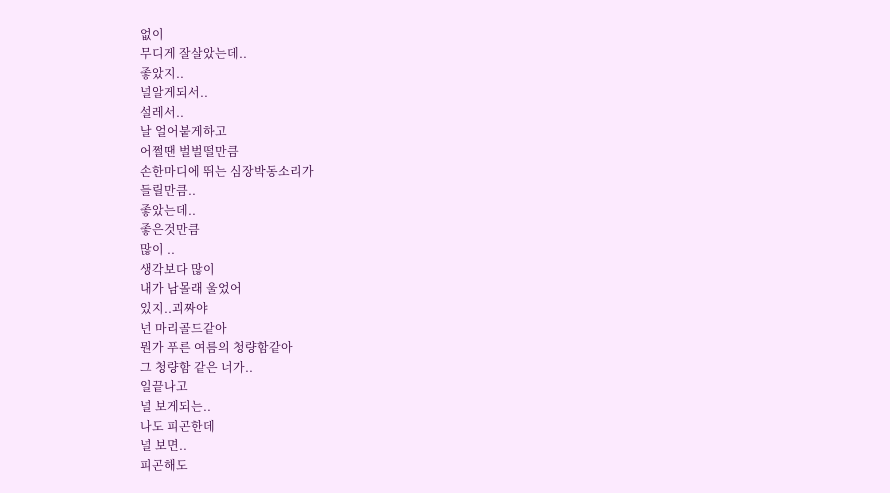없이
무디게 잘살았는데..
좋았지..
널알게되서..
설레서..
날 얼어붙게하고
어쩔땐 벌벌떨만큼
손한마디에 뛰는 심장박동소리가
들릴만큼..
좋았는데..
좋은것만큼
많이 ..
생각보다 많이
내가 남몰래 울었어
있지..괴짜야
넌 마리골드같아
뭔가 푸른 여름의 청량함같아
그 청량함 같은 너가..
일끝나고
널 보게되는..
나도 피곤한데
널 보면..
피곤해도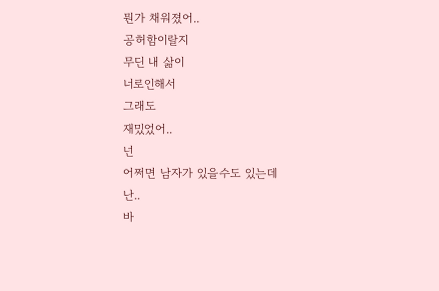뭔가 채워졌어..
공허함이랄지
무딘 내 삶이
너로인해서
그래도
재밌었어..
넌
어쩌면 남자가 있을수도 있는데
난..
바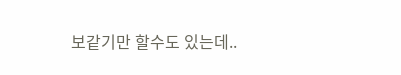보같기만 할수도 있는데..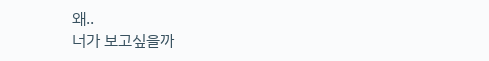왜..
너가 보고싶을까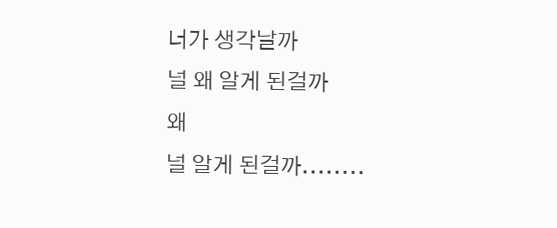너가 생각날까
널 왜 알게 된걸까
왜
널 알게 된걸까........